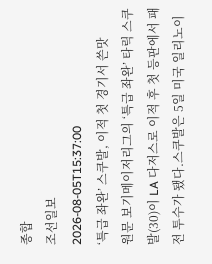종합
조선일보
2026-08-05T15:37:00
‘특급 좌완’ 스쿠발, 이적 첫 경기서 쓴맛
원문 보기메이저리그의 ‘특급 좌완’ 타릭 스쿠발(30)이 LA 다저스로 이적 후 첫 등판에서 패전 투수가 됐다.스쿠발은 5일 미국 일리노이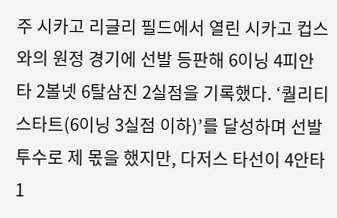주 시카고 리글리 필드에서 열린 시카고 컵스와의 원정 경기에 선발 등판해 6이닝 4피안타 2볼넷 6탈삼진 2실점을 기록했다. ‘퀄리티 스타트(6이닝 3실점 이하)’를 달성하며 선발 투수로 제 몫을 했지만, 다저스 타선이 4안타 1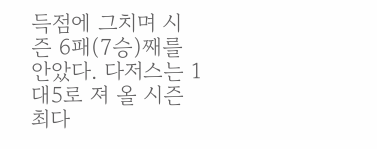득점에 그치며 시즌 6패(7승)째를 안았다. 다저스는 1대5로 져 올 시즌 최다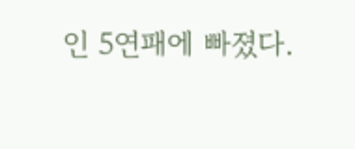인 5연패에 빠졌다.